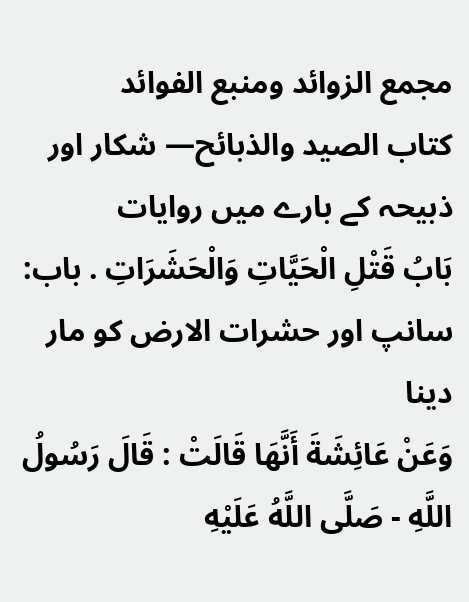مجمع الزوائد ومنبع الفوائد
كتاب الصيد والذبائح— شکار اور ذبیحہ کے بارے میں روایات
بَابُ قَتْلِ الْحَيَّاتِ وَالْحَشَرَاتِ . باب: سانپ اور حشرات الارض کو مار دینا
وَعَنْ عَائِشَةَ أَنَّهَا قَالَتْ : قَالَ رَسُولُ اللَّهِ - صَلَّى اللَّهُ عَلَيْهِ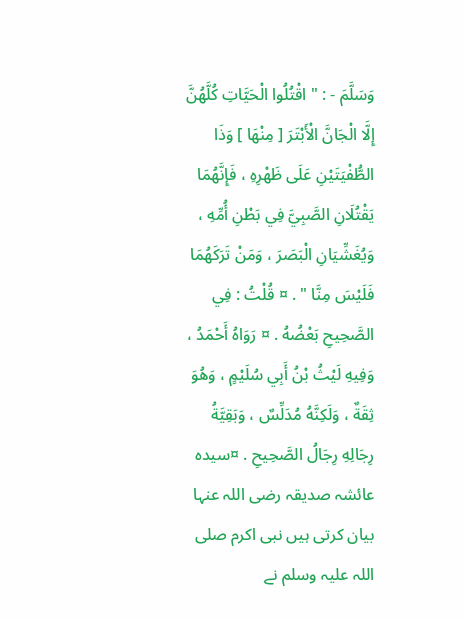وَسَلَّمَ - : " اقْتُلُوا الْحَيَّاتِ كُلَّهُنَّ إِلَّا الْجَانَّ الْأَبْتَرَ [ مِنْهَا ] وَذَا الطُّفْيَتَيْنِ عَلَى ظَهْرِهِ ، فَإِنَّهُمَا يَقْتُلَانِ الصَّبِيَّ فِي بَطْنِ أُمِّهِ ، وَيُغَشِّيَانِ الْبَصَرَ ، وَمَنْ تَرَكَهُمَا فَلَيْسَ مِنَّا " . ¤ قُلْتُ : فِي الصَّحِيحِ بَعْضُهُ . ¤ رَوَاهُ أَحْمَدُ ، وَفِيهِ لَيْثُ بْنُ أَبِي سُلَيْمٍ ، وَهُوَ ثِقَةٌ ، وَلَكِنَّهُ مُدَلِّسٌ ، وَبَقِيَّةُ رِجَالِهِ رِجَالُ الصَّحِيحِ . ¤سیدہ عائشہ صدیقہ رضی اللہ عنہا بیان کرتی ہیں نبی اکرم صلی اللہ علیہ وسلم نے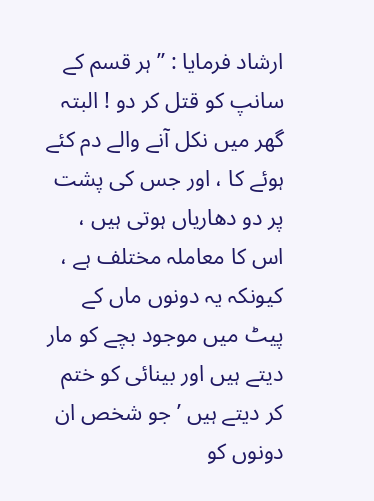ارشاد فرمایا : ” ہر قسم کے سانپ کو قتل کر دو ! البتہ گھر میں نکل آنے والے دم کئے ہوئے کا ، اور جس کی پشت پر دو دھاریاں ہوتی ہیں ، اس کا معاملہ مختلف ہے ، کیونکہ یہ دونوں ماں کے پیٹ میں موجود بچے کو مار دیتے ہیں اور بینائی کو ختم کر دیتے ہیں ’ جو شخص ان دونوں کو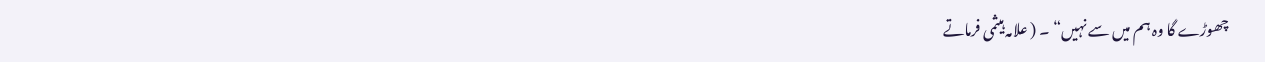چھوڑے گا وہ ہم میں سے نہیں“ ۔ ( علامہ ہیثمی فرماتے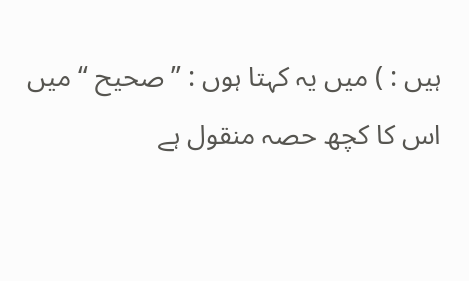ہیں : ) میں یہ کہتا ہوں : ” صحیح “ میں اس کا کچھ حصہ منقول ہے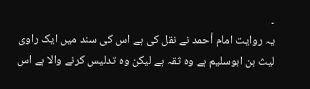۔
یہ روایت امام أحمد نے نقل کی ہے اس کی سند میں ایک راوی لیث بن ابوسلیم ہے وہ ثقہ ہے لیکن وہ تدلیس کرنے والا ہے اس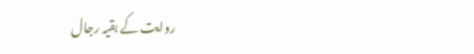روایت کے بقیہ رجال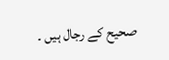صحیح کے رجال ہیں ۔